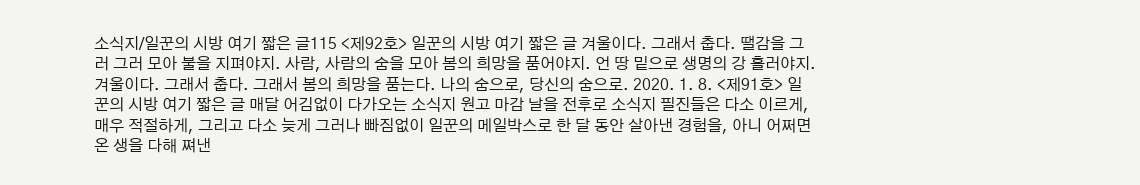소식지/일꾼의 시방 여기 짧은 글115 <제92호> 일꾼의 시방 여기 짧은 글 겨울이다. 그래서 춥다. 땔감을 그러 그러 모아 불을 지펴야지. 사람, 사람의 숨을 모아 봄의 희망을 품어야지. 언 땅 밑으로 생명의 강 흘러야지. 겨울이다. 그래서 춥다. 그래서 봄의 희망을 품는다. 나의 숨으로, 당신의 숨으로. 2020. 1. 8. <제91호> 일꾼의 시방 여기 짧은 글 매달 어김없이 다가오는 소식지 원고 마감 날을 전후로 소식지 필진들은 다소 이르게, 매우 적절하게, 그리고 다소 늦게 그러나 빠짐없이 일꾼의 메일박스로 한 달 동안 살아낸 경험을, 아니 어쩌면 온 생을 다해 쪄낸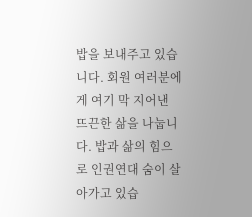밥을 보내주고 있습니다. 회원 여러분에게 여기 막 지어낸 뜨끈한 삶을 나눕니다. 밥과 삶의 힘으로 인권연대 숨이 살아가고 있습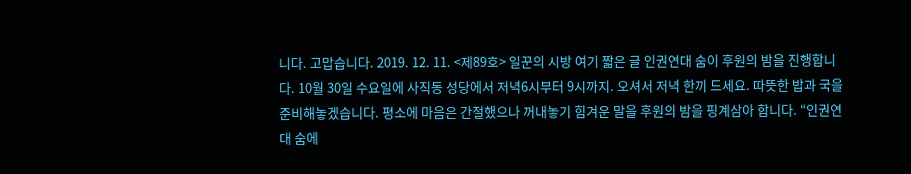니다. 고맙습니다. 2019. 12. 11. <제89호> 일꾼의 시방 여기 짧은 글 인권연대 숨이 후원의 밤을 진행합니다. 10월 30일 수요일에 사직동 성당에서 저녁6시부터 9시까지. 오셔서 저녁 한끼 드세요. 따뜻한 밥과 국을 준비해놓겠습니다. 평소에 마음은 간절했으나 꺼내놓기 힘겨운 말을 후원의 밤을 핑계삼아 합니다. “인권연대 숨에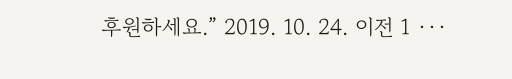후원하세요.” 2019. 10. 24. 이전 1 ···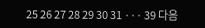25 26 27 28 29 30 31 ··· 39 다음